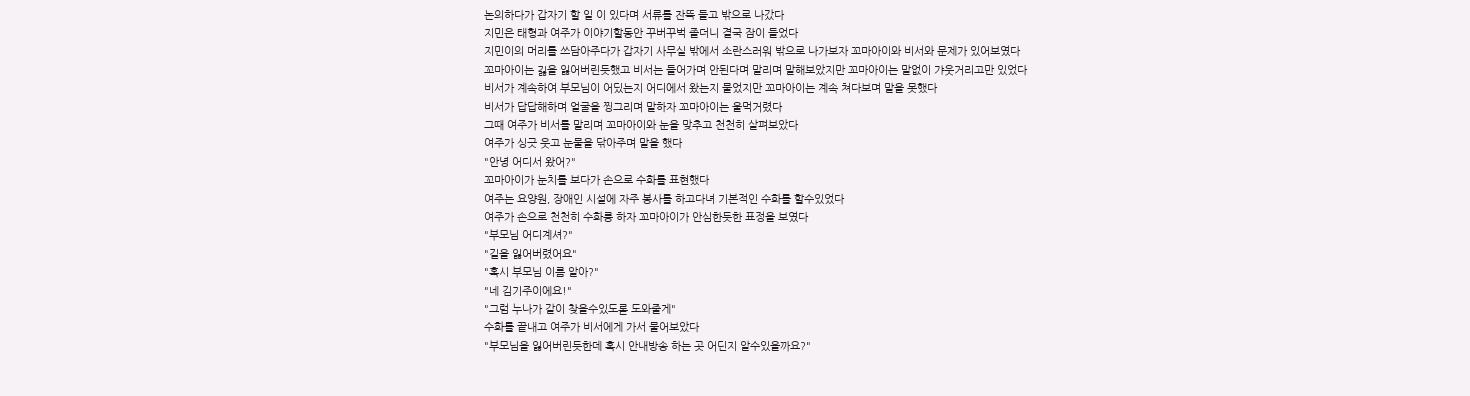논의하다가 갑자기 할 일 이 있다며 서류를 잔뜩 들고 밖으로 나갔다
지민은 태형과 여주가 이야기할동안 꾸버꾸벅 졸더니 결국 잠이 들었다
지민이의 머리를 쓰담아주다가 갑자기 사무실 밖에서 소란스러워 밖으로 나가보자 꼬마아이와 비서와 문제가 있어보였다
꼬마아이는 긿을 잃어버린듯했고 비서는 들어가며 안된다며 말리며 말해보았지만 꼬마아이는 말없이 갸웃거리고만 있었다
비서가 계속하여 부모님이 어딨는지 어디에서 왔는지 물었지만 꼬마아이는 계속 쳐다보며 말을 못했다
비서가 답답해하며 얼굴을 찡그리며 말하자 꼬마아이는 울먹거렸다
그때 여주가 비서를 말리며 꼬마아이와 눈을 맞추고 천천히 살펴보았다
여주가 싱긋 웃고 눈물을 닦아주며 말을 했다
"안녕 어디서 왔어?"
꼬마아이가 눈치를 보다가 손으로 수화를 표현했다
여주는 요양원, 장애인 시설에 자주 봉사를 하고다녀 기본적인 수화를 할수있었다
여주가 손으로 천천히 수화릉 하자 꼬마아이가 안심한듯한 표정을 보였다
"부모님 어디계셔?"
"길을 잃어버렸어요"
"혹시 부모님 이름 알아?"
"네 김기주이에요!"
"그럼 누나가 같이 찾을수있도롣 도와줄게"
수화를 끝내고 여주가 비서에게 가서 물어보았다
"부모님을 잃어버린듯한데 혹시 안내방송 하는 곳 어딘지 알수있을까요?"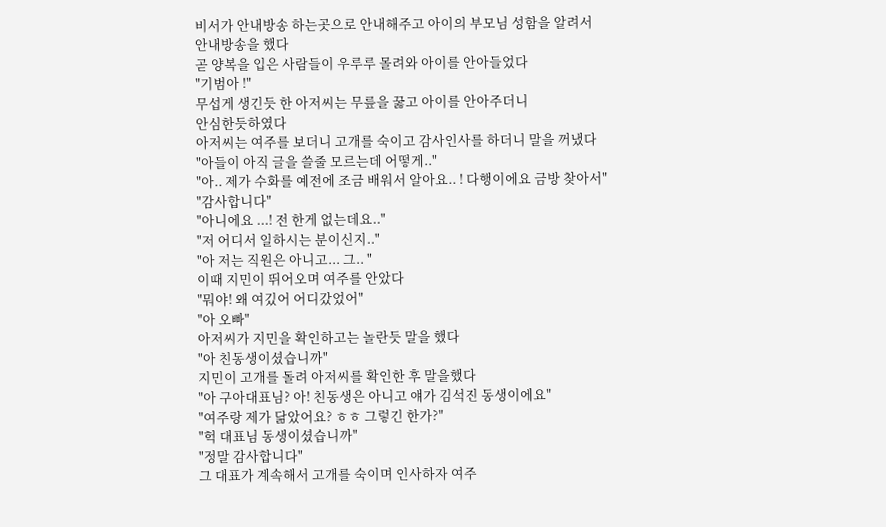비서가 안내방송 하는곳으로 안내해주고 아이의 부모님 성함을 알려서
안내방송을 했다
곧 양복을 입은 사람들이 우루루 몰려와 아이를 안아들었다
"기범아 !"
무섭게 생긴듯 한 아저씨는 무릎을 꿇고 아이를 안아주더니
안심한듯하였다
아저씨는 여주를 보더니 고개를 숙이고 감사인사를 하더니 말을 꺼냈다
"아들이 아직 글을 쓸줄 모르는데 어떻게.."
"아.. 제가 수화를 예전에 조금 배워서 알아요.. ! 다행이에요 금방 찾아서"
"감사합니다"
"아니에요 ...! 전 한게 없는데요.."
"저 어디서 일하시는 분이신지.."
"아 저는 직원은 아니고... 그.. "
이때 지민이 뛰어오며 여주를 안았다
"뭐야! 왜 여깄어 어디갔었어"
"아 오빠"
아저씨가 지민을 확인하고는 놀란듯 말을 했다
"아 친동생이셨습니까"
지민이 고개를 돌려 아저씨를 확인한 후 말을했다
"아 구아대표님? 아! 친동생은 아니고 얘가 김석진 동생이에요"
"여주랑 제가 닮았어요? ㅎㅎ 그렇긴 한가?"
"헉 대표님 동생이셨습니까"
"정말 감사합니다"
그 대표가 계속해서 고개를 숙이며 인사하자 여주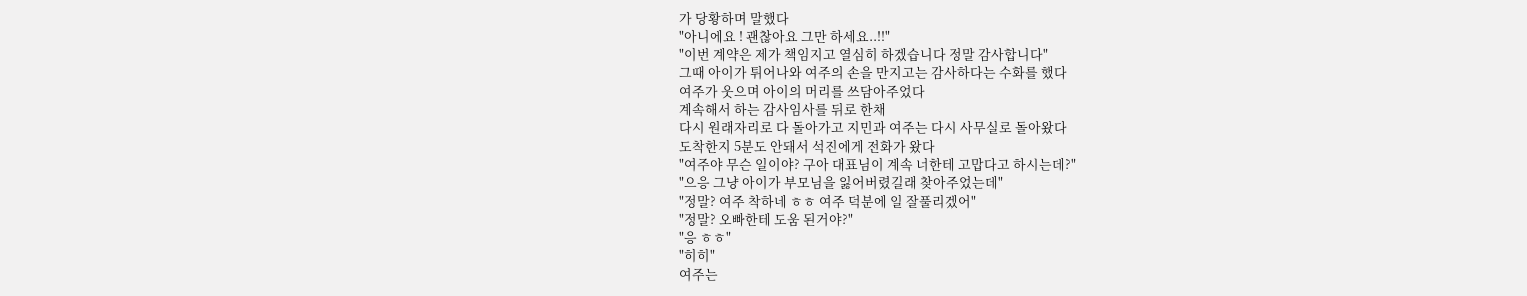가 당황하며 말했다
"아니에요 ! 괜찮아요 그만 하세요..!!"
"이번 계약은 제가 책임지고 열심히 하겠습니다 정말 감사합니다"
그때 아이가 튀어나와 여주의 손을 만지고는 감사하다는 수화를 했다
여주가 웃으며 아이의 머리를 쓰담아주었다
계속해서 하는 감사임사를 뒤로 한채
다시 원래자리로 다 돌아가고 지민과 여주는 다시 사무실로 돌아왔다
도착한지 5분도 안돼서 석진에게 전화가 왔다
"여주야 무슨 일이야? 구아 대표님이 계속 너한테 고맙다고 하시는데?"
"으응 그냥 아이가 부모님을 잃어버렸길래 찾아주었는데"
"정말? 여주 착하네 ㅎㅎ 여주 덕분에 일 잘풀리겠어"
"정말? 오빠한테 도움 된거야?"
"응 ㅎㅎ"
"히히"
여주는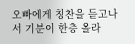오빠에게 칭찬을 듣고나서 기분이 한층 올라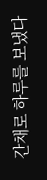간채로 하루를 보냈다